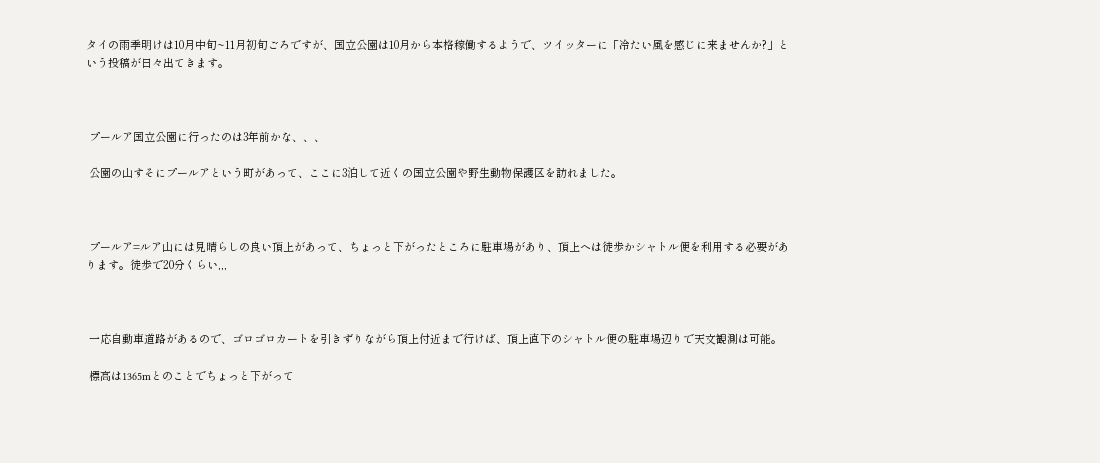タイの雨季明けは10月中旬~11月初旬ごろですが、国立公園は10月から本格稼働するようで、ツイッターに「冷たい風を感じに来ませんか?」という投稿が日々出てきます。



 プールア国立公園に行ったのは3年前かな、、、

 公園の山すそにプールアという町があって、ここに3泊して近くの国立公園や野生動物保護区を訪れました。



 プールア=ルア山には見晴らしの良い頂上があって、ちょっと下がったところに駐車場があり、頂上へは徒歩かシャトル便を利用する必要があります。徒歩で20分くらい,,,



 一応自動車道路があるので、ゴロゴロカートを引きずりながら頂上付近まで行けば、頂上直下のシャトル便の駐車場辺りで天文観測は可能。

 標高は1365mとのことでちょっと下がって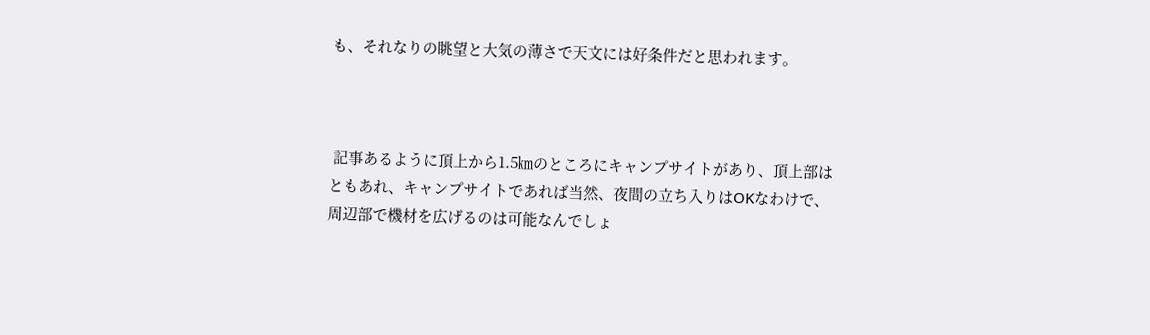も、それなりの眺望と大気の薄さで天文には好条件だと思われます。



 記事あるように頂上から1.5㎞のところにキャンプサイトがあり、頂上部はともあれ、キャンプサイトであれば当然、夜間の立ち入りはOKなわけで、周辺部で機材を広げるのは可能なんでしょ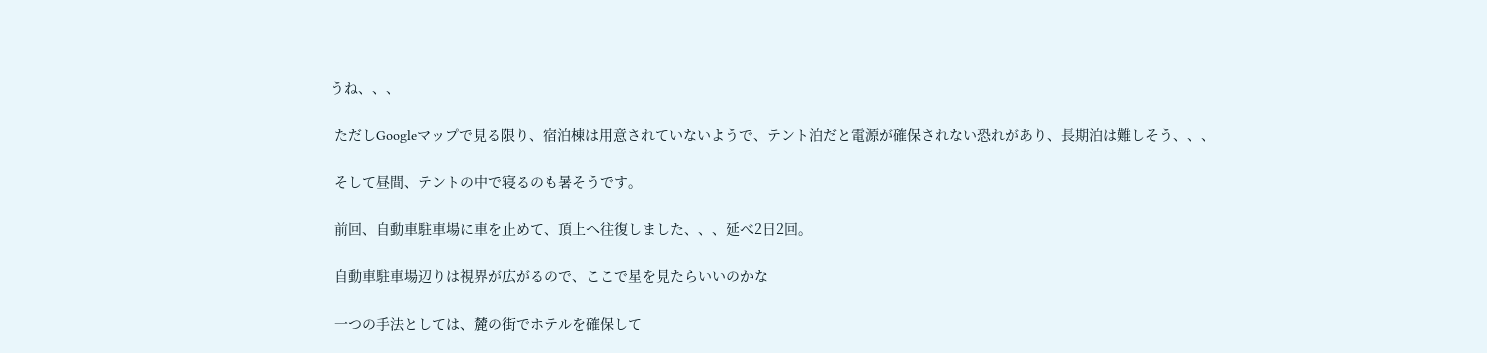うね、、、

 ただしGoogleマップで見る限り、宿泊棟は用意されていないようで、テント泊だと電源が確保されない恐れがあり、長期泊は難しそう、、、

 そして昼間、テントの中で寝るのも暑そうです。

 前回、自動車駐車場に車を止めて、頂上へ往復しました、、、延べ2日2回。

 自動車駐車場辺りは視界が広がるので、ここで星を見たらいいのかな

 一つの手法としては、麓の街でホテルを確保して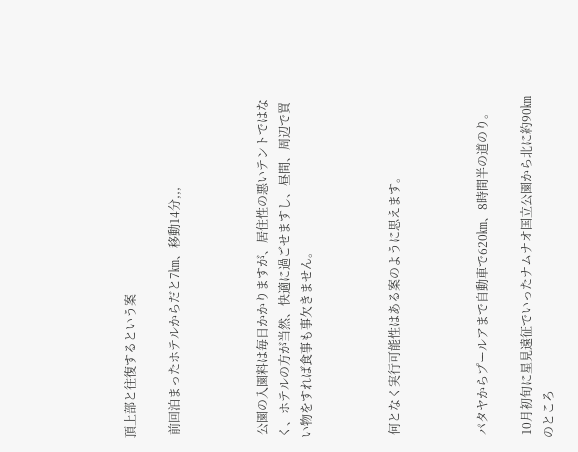頂上部と往復するという案

 前回泊まったホテルからだと7㎞、移動14分,,,



 公園の入園料は毎日かかりますが、居住性の悪いテントではなく、ホテルの方が当然、快適に過ごせますし、昼間、周辺で買い物をすれば食事も事欠きません。



 何となく実行可能性はある案のように思えます。



 パタヤからプールアまで自動車で620㎞、8時間半の道のり。

 10月初旬に星見遠征でいったナムナオ国立公園から北に約90㎞のところ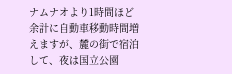ナムナオより1時間ほど余計に自動車移動時間増えますが、麓の街で宿泊して、夜は国立公園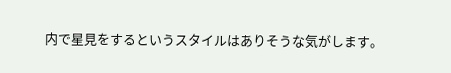内で星見をするというスタイルはありそうな気がします。